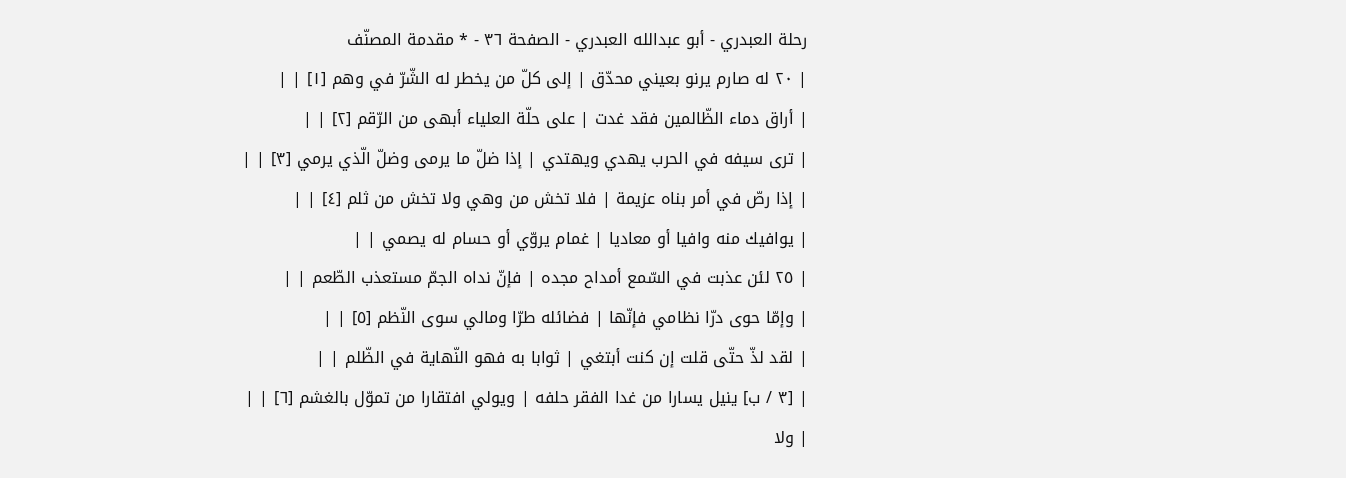رحلة العبدري - أبو عبدالله العبدري - الصفحة ٣٦ - * مقدمة المصنّف
| ٢٠ له صارم يرنو بعيني محدّق | إلى كلّ من يخطر له الشّرّ في وهم [١] | |
| أراق دماء الظّالمين فقد غدت | على حلّة العلياء أبهى من الرّقم [٢] | |
| ترى سيفه في الحرب يهدي ويهتدي | إذا ضلّ ما يرمى وضلّ الّذي يرمي [٣] | |
| إذا رصّ في أمر بناه عزيمة | فلا تخش من وهي ولا تخش من ثلم [٤] | |
| يوافيك منه وافيا أو معاديا | غمام يروّي أو حسام له يصمي | |
| ٢٥ لئن عذبت في السّمع أمداح مجده | فإنّ نداه الجمّ مستعذب الطّعم | |
| وإمّا حوى درّا نظامي فإنّها | فضائله طرّا ومالي سوى النّظم [٥] | |
| لقد لذّ حتّى قلت إن كنت أبتغي | ثوابا به فهو النّهاية في الظّلم | |
| [٣ / ب] ينيل يسارا من غدا الفقر حلفه | ويولي افتقارا من تموّل بالغشم [٦] | |
| ولا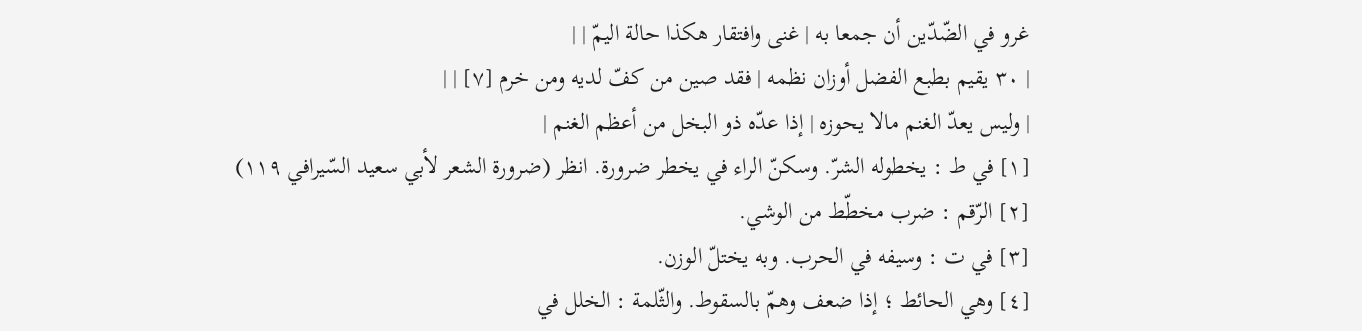غرو في الضّدّين أن جمعا به | غنى وافتقار هكذا حالة اليمّ | |
| ٣٠ يقيم بطبع الفضل أوزان نظمه | فقد صين من كفّ لديه ومن خرم [٧] | |
| وليس يعدّ الغنم مالا يحوزه | إذا عدّه ذو البخل من أعظم الغنم |
[١] في ط : يخطوله الشرّ. وسكنّ الراء في يخطر ضرورة. انظر (ضرورة الشعر لأبي سعيد السّيرافي ١١٩)
[٢] الرّقم : ضرب مخطّط من الوشي.
[٣] في ت : وسيفه في الحرب. وبه يختلّ الوزن.
[٤] وهي الحائط ؛ إذا ضعف وهمّ بالسقوط. والثّلمة : الخلل في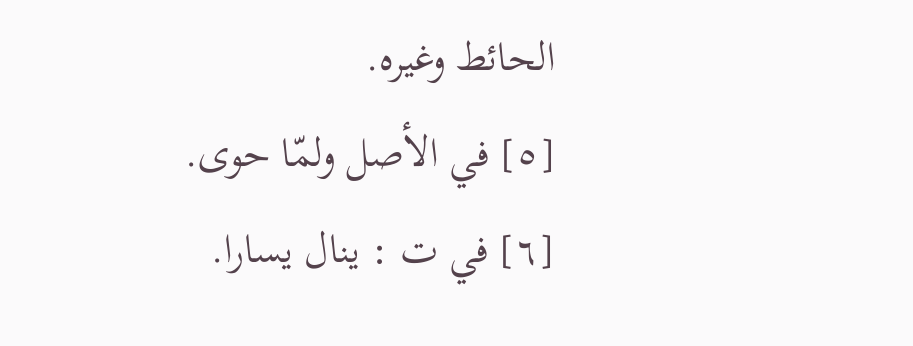الحائط وغيره.
[٥] في الأصل ولمّا حوى.
[٦] في ت : ينال يسارا.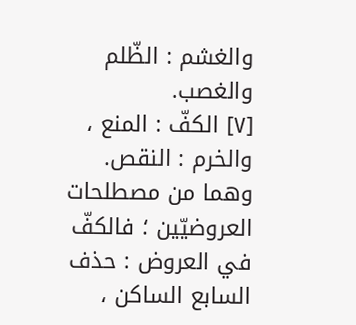والغشم : الظّلم والغصب.
[٧] الكفّ : المنع ، والخرم : النقص. وهما من مصطلحات العروضيّين ؛ فالكفّ في العروض : حذف السابع الساكن ،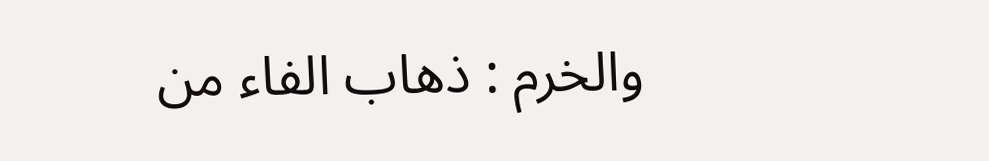والخرم : ذهاب الفاء من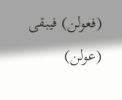(فعولن) فيبقى (عولن)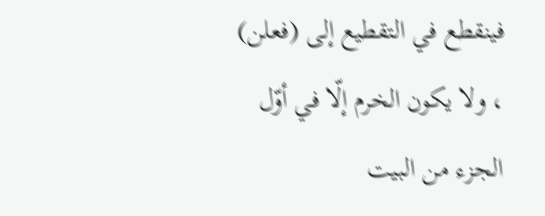فينقطع في التقطيع إلى (فعلن) ، ولا يكون الخرم إلّا في أوّل الجزء من البيت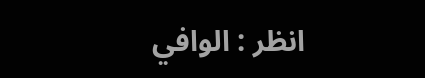انظر : الوافي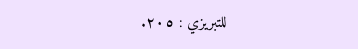للتبريزي : ٢٠٥.